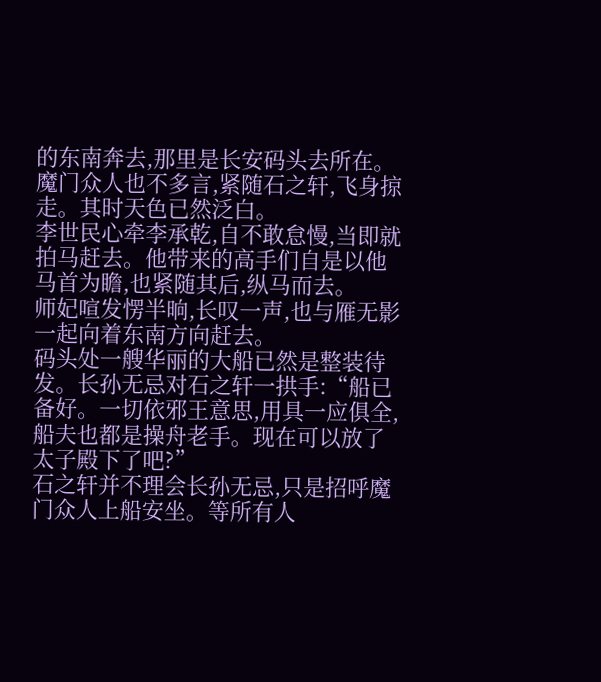的东南奔去,那里是长安码头去所在。魔门众人也不多言,紧随石之轩,飞身掠走。其时天色已然泛白。
李世民心牵李承乾,自不敢怠慢,当即就拍马赶去。他带来的高手们自是以他马首为瞻,也紧随其后,纵马而去。
师妃喧发愣半晌,长叹一声,也与雁无影一起向着东南方向赶去。
码头处一艘华丽的大船已然是整装待发。长孙无忌对石之轩一拱手:“船已备好。一切依邪王意思,用具一应俱全,船夫也都是操舟老手。现在可以放了太子殿下了吧?”
石之轩并不理会长孙无忌,只是招呼魔门众人上船安坐。等所有人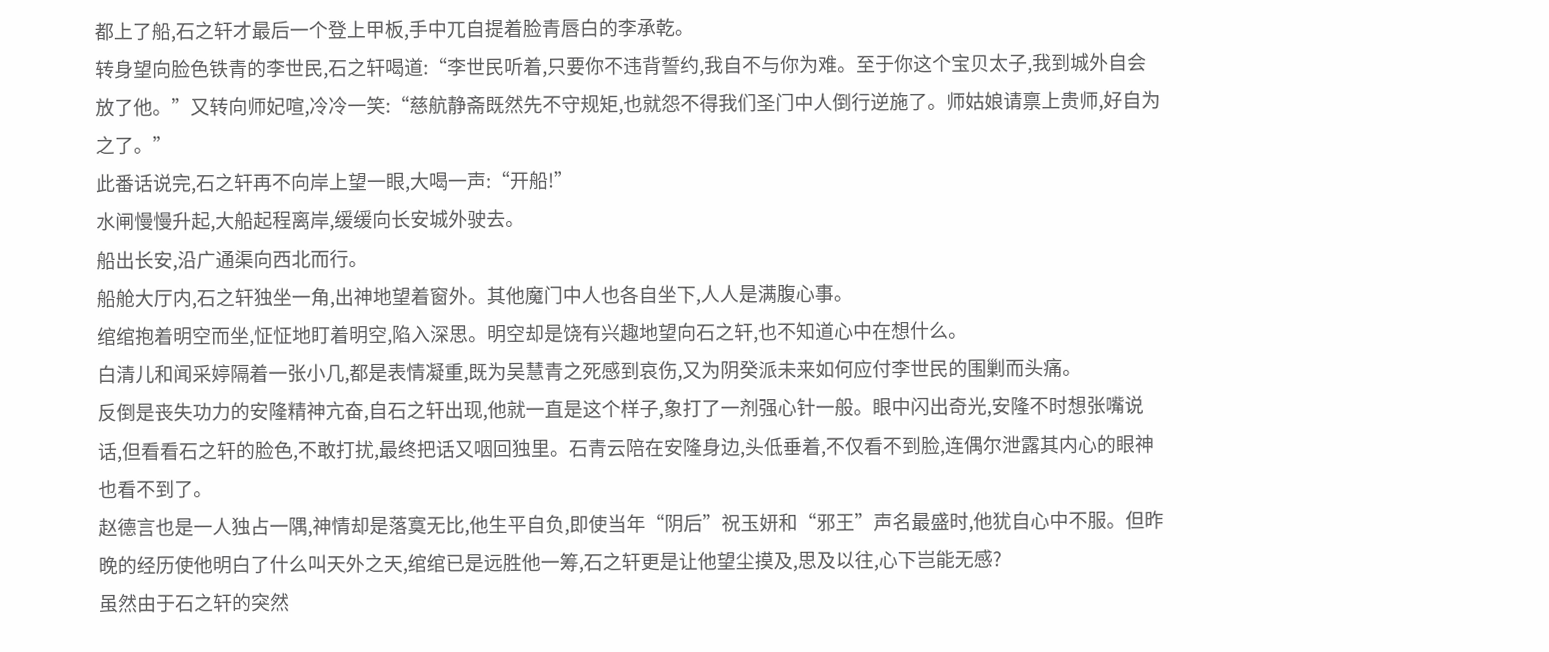都上了船,石之轩才最后一个登上甲板,手中兀自提着脸青唇白的李承乾。
转身望向脸色铁青的李世民,石之轩喝道:“李世民听着,只要你不违背誓约,我自不与你为难。至于你这个宝贝太子,我到城外自会放了他。”又转向师妃喧,冷冷一笑:“慈航静斋既然先不守规矩,也就怨不得我们圣门中人倒行逆施了。师姑娘请禀上贵师,好自为之了。”
此番话说完,石之轩再不向岸上望一眼,大喝一声:“开船!”
水闸慢慢升起,大船起程离岸,缓缓向长安城外驶去。
船出长安,沿广通渠向西北而行。
船舱大厅内,石之轩独坐一角,出神地望着窗外。其他魔门中人也各自坐下,人人是满腹心事。
绾绾抱着明空而坐,怔怔地盯着明空,陷入深思。明空却是饶有兴趣地望向石之轩,也不知道心中在想什么。
白清儿和闻采婷隔着一张小几,都是表情凝重,既为吴慧青之死感到哀伤,又为阴癸派未来如何应付李世民的围剿而头痛。
反倒是丧失功力的安隆精神亢奋,自石之轩出现,他就一直是这个样子,象打了一剂强心针一般。眼中闪出奇光,安隆不时想张嘴说话,但看看石之轩的脸色,不敢打扰,最终把话又咽回独里。石青云陪在安隆身边,头低垂着,不仅看不到脸,连偶尔泄露其内心的眼神也看不到了。
赵德言也是一人独占一隅,神情却是落寞无比,他生平自负,即使当年“阴后”祝玉妍和“邪王”声名最盛时,他犹自心中不服。但昨晚的经历使他明白了什么叫天外之天,绾绾已是远胜他一筹,石之轩更是让他望尘摸及,思及以往,心下岂能无感?
虽然由于石之轩的突然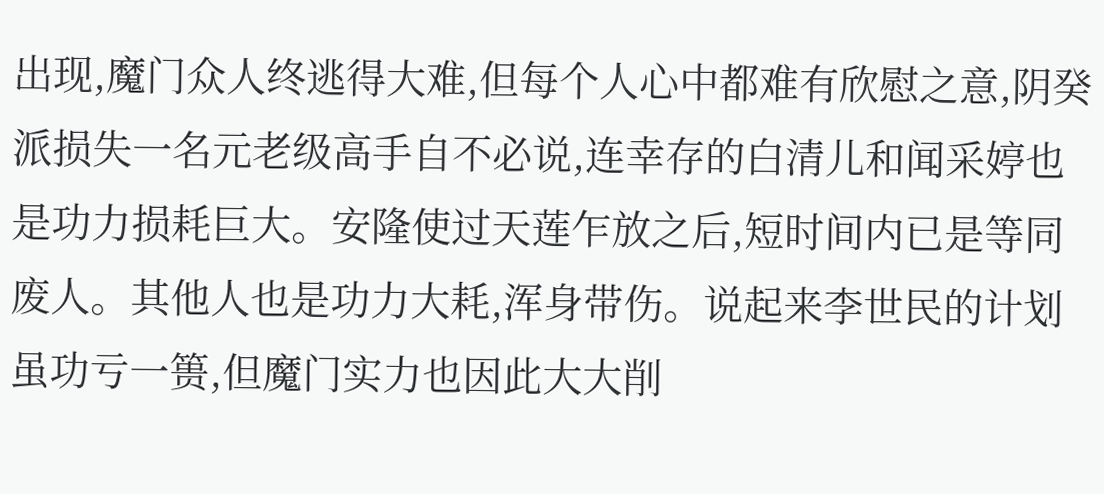出现,魔门众人终逃得大难,但每个人心中都难有欣慰之意,阴癸派损失一名元老级高手自不必说,连幸存的白清儿和闻采婷也是功力损耗巨大。安隆使过天莲乍放之后,短时间内已是等同废人。其他人也是功力大耗,浑身带伤。说起来李世民的计划虽功亏一篑,但魔门实力也因此大大削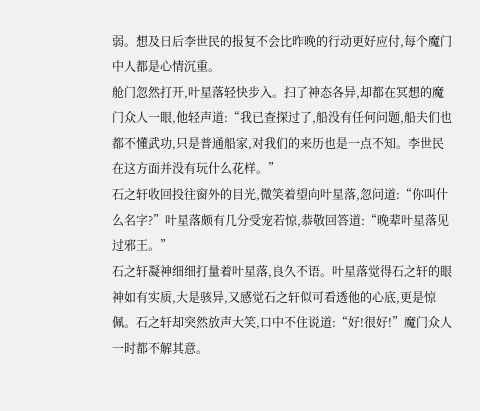弱。想及日后李世民的报复不会比昨晚的行动更好应付,每个魔门中人都是心情沉重。
舱门忽然打开,叶星落轻快步入。扫了神态各异,却都在冥想的魔门众人一眼,他轻声道:“我已查探过了,船没有任何问题,船夫们也都不懂武功,只是普通船家,对我们的来历也是一点不知。李世民在这方面并没有玩什么花样。”
石之轩收回投往窗外的目光,微笑着望向叶星落,忽问道:“你叫什么名字?”叶星落颇有几分受宠若惊,恭敬回答道:“晚辈叶星落见过邪王。”
石之轩凝神细细打量着叶星落,良久不语。叶星落觉得石之轩的眼神如有实质,大是骇异,又感觉石之轩似可看透他的心底,更是惊佩。石之轩却突然放声大笑,口中不住说道:“好!很好!”魔门众人一时都不解其意。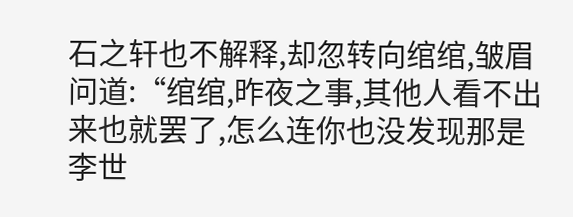石之轩也不解释,却忽转向绾绾,皱眉问道:“绾绾,昨夜之事,其他人看不出来也就罢了,怎么连你也没发现那是李世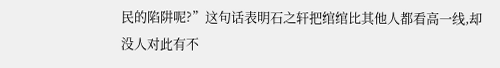民的陷阱呢?”这句话表明石之轩把绾绾比其他人都看高一线,却没人对此有不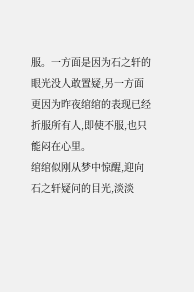服。一方面是因为石之轩的眼光没人敢置疑,另一方面更因为昨夜绾绾的表现已经折服所有人,即使不服,也只能闷在心里。
绾绾似刚从梦中惊醒,迎向石之轩疑问的目光,淡淡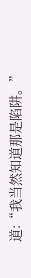道:“我当然知道那是陷阱。”